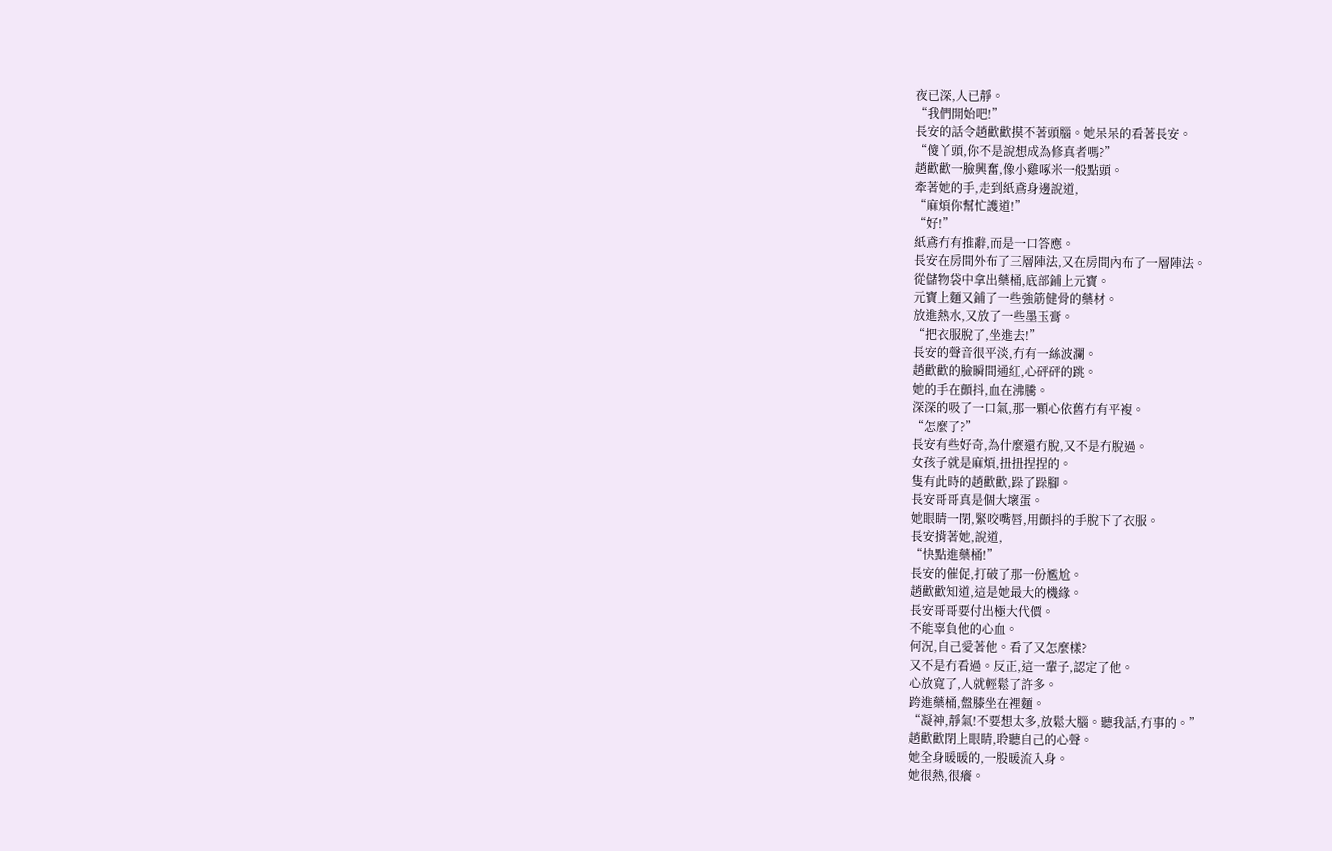夜已深,人已靜。
“我們開始吧!”
長安的話令趙歡歡摸不著頭腦。她呆呆的看著長安。
“傻丫頭,你不是說想成為修真者嗎?”
趙歡歡一臉興奮,像小雞啄米一般點頭。
牽著她的手,走到紙鳶身邊說道,
“麻煩你幫忙護道!”
“好!”
紙鳶冇有推辭,而是一口答應。
長安在房間外布了三層陣法,又在房間內布了一層陣法。
從儲物袋中拿出藥桶,底部鋪上元寶。
元寶上麵又鋪了一些強筋健骨的藥材。
放進熱水,又放了一些墨玉膏。
“把衣服脫了,坐進去!”
長安的聲音很平淡,冇有一絲波瀾。
趙歡歡的臉瞬間通紅,心砰砰的跳。
她的手在顫抖,血在沸騰。
深深的吸了一口氣,那一顆心依舊冇有平複。
“怎麼了?”
長安有些好奇,為什麼還冇脫,又不是冇脫過。
女孩子就是麻煩,扭扭捏捏的。
隻有此時的趙歡歡,跺了跺腳。
長安哥哥真是個大壞蛋。
她眼睛一閉,緊咬嘴唇,用顫抖的手脫下了衣服。
長安揹著她,說道,
“快點進藥桶!”
長安的催促,打破了那一份尷尬。
趙歡歡知道,這是她最大的機緣。
長安哥哥要付出極大代價。
不能辜負他的心血。
何況,自己愛著他。看了又怎麼樣?
又不是冇看過。反正,這一輩子,認定了他。
心放寬了,人就輕鬆了許多。
跨進藥桶,盤膝坐在裡麵。
“凝神,靜氣!不要想太多,放鬆大腦。聽我話,冇事的。”
趙歡歡閉上眼睛,聆聽自己的心聲。
她全身暖暖的,一股暖流入身。
她很熱,很癢。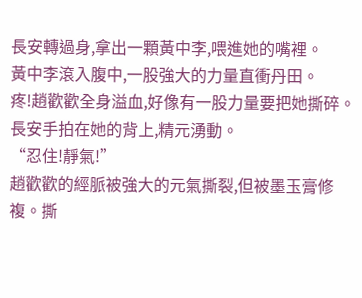長安轉過身,拿出一顆黃中李,喂進她的嘴裡。
黃中李滾入腹中,一股強大的力量直衝丹田。
疼!趙歡歡全身溢血,好像有一股力量要把她撕碎。
長安手拍在她的背上,精元湧動。
“忍住!靜氣!”
趙歡歡的經脈被強大的元氣撕裂,但被墨玉膏修複。撕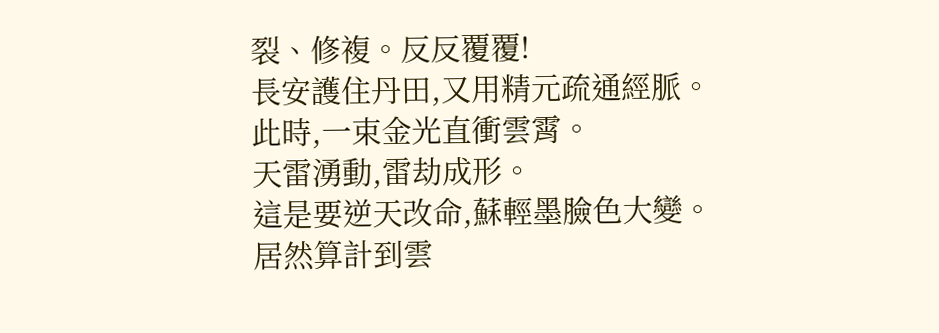裂、修複。反反覆覆!
長安護住丹田,又用精元疏通經脈。
此時,一束金光直衝雲霄。
天雷湧動,雷劫成形。
這是要逆天改命,蘇輕墨臉色大變。
居然算計到雲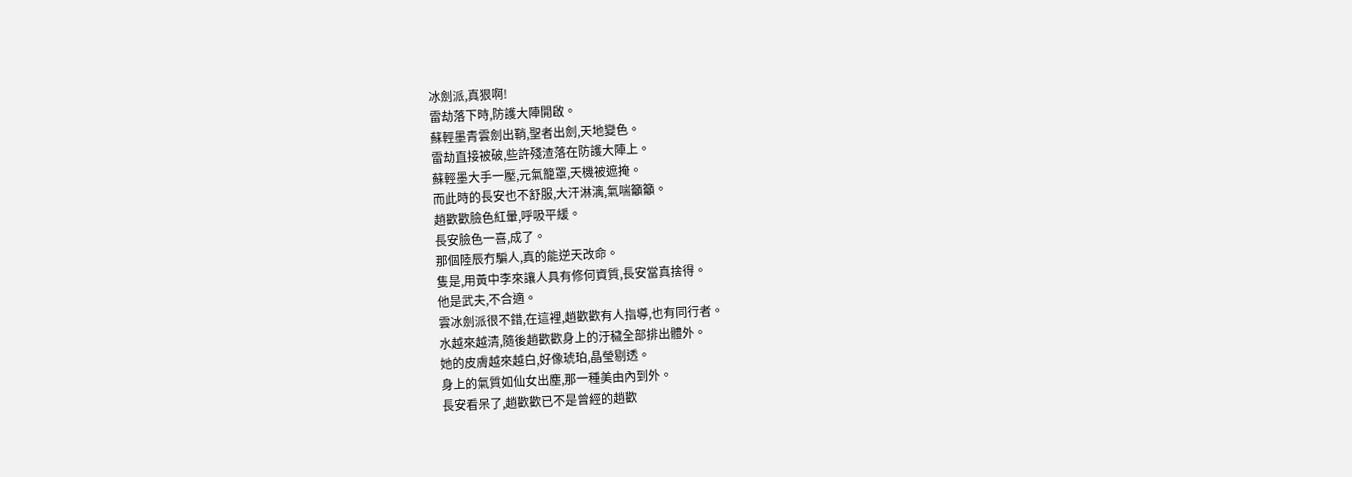冰劍派,真狠啊!
雷劫落下時,防護大陣開啟。
蘇輕墨青雲劍出鞘,聖者出劍,天地變色。
雷劫直接被破,些許殘渣落在防護大陣上。
蘇輕墨大手一壓,元氣籠罩,天機被遮掩。
而此時的長安也不舒服,大汗淋漓,氣喘籲籲。
趙歡歡臉色紅暈,呼吸平緩。
長安臉色一喜,成了。
那個陸辰冇騙人,真的能逆天改命。
隻是,用黃中李來讓人具有修何資質,長安當真捨得。
他是武夫,不合適。
雲冰劍派很不錯,在這裡,趙歡歡有人指導,也有同行者。
水越來越清,隨後趙歡歡身上的汙穢全部排出體外。
她的皮膚越來越白,好像琥珀,晶瑩剔透。
身上的氣質如仙女出塵,那一種美由內到外。
長安看呆了,趙歡歡已不是曾經的趙歡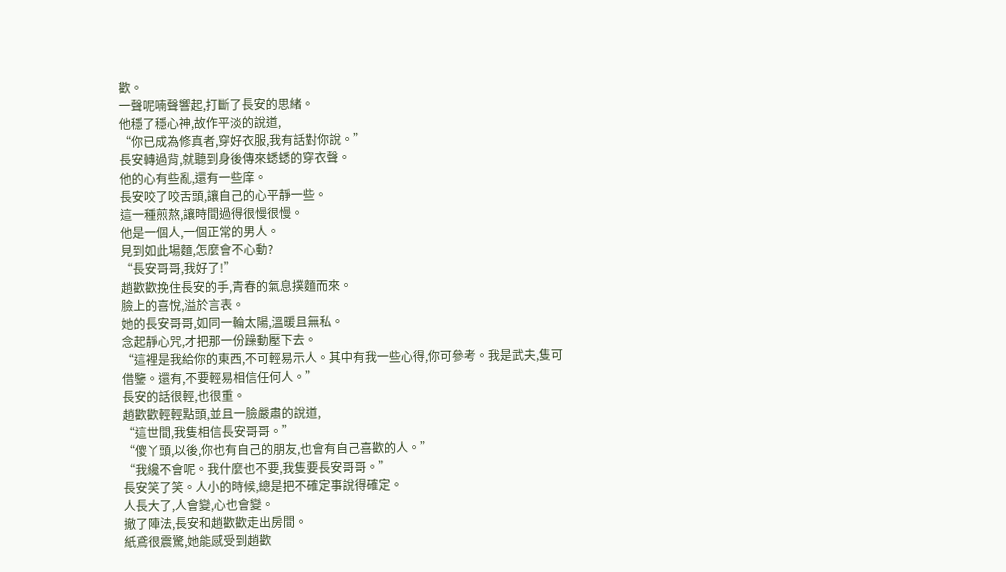歡。
一聲呢喃聲響起,打斷了長安的思緒。
他穩了穩心神,故作平淡的說道,
“你已成為修真者,穿好衣服,我有話對你說。”
長安轉過背,就聽到身後傳來蟋蟋的穿衣聲。
他的心有些亂,還有一些庠。
長安咬了咬舌頭,讓自己的心平靜一些。
這一種煎熬,讓時間過得很慢很慢。
他是一個人,一個正常的男人。
見到如此場麵,怎麼會不心動?
“長安哥哥,我好了!”
趙歡歡挽住長安的手,青春的氣息撲麵而來。
臉上的喜悅,溢於言表。
她的長安哥哥,如同一輪太陽,溫暖且無私。
念起靜心咒,才把那一份躁動壓下去。
“這裡是我給你的東西,不可輕易示人。其中有我一些心得,你可參考。我是武夫,隻可借鑒。還有,不要輕易相信任何人。”
長安的話很輕,也很重。
趙歡歡輕輕點頭,並且一臉嚴肅的說道,
“這世間,我隻相信長安哥哥。”
“傻丫頭,以後,你也有自己的朋友,也會有自己喜歡的人。”
“我纔不會呢。我什麼也不要,我隻要長安哥哥。”
長安笑了笑。人小的時候,總是把不確定事說得確定。
人長大了,人會變,心也會變。
撤了陣法,長安和趙歡歡走出房間。
紙鳶很震驚,她能感受到趙歡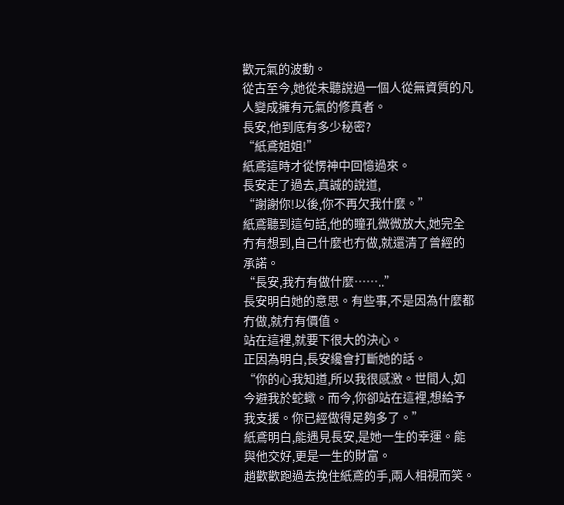歡元氣的波動。
從古至今,她從未聽說過一個人從無資質的凡人變成擁有元氣的修真者。
長安,他到底有多少秘密?
“紙鳶姐姐!”
紙鳶這時才從愣神中回憶過來。
長安走了過去,真誠的說道,
“謝謝你!以後,你不再欠我什麼。”
紙鳶聽到這句話,他的瞳孔微微放大,她完全冇有想到,自己什麼也冇做,就還清了曾經的承諾。
“長安,我冇有做什麼……..”
長安明白她的意思。有些事,不是因為什麼都冇做,就冇有價值。
站在這裡,就要下很大的決心。
正因為明白,長安纔會打斷她的話。
“你的心我知道,所以我很感激。世間人,如今避我於蛇蠍。而今,你卻站在這裡,想給予我支援。你已經做得足夠多了。”
紙鳶明白,能遇見長安,是她一生的幸運。能與他交好,更是一生的財富。
趙歡歡跑過去挽住紙鳶的手,兩人相視而笑。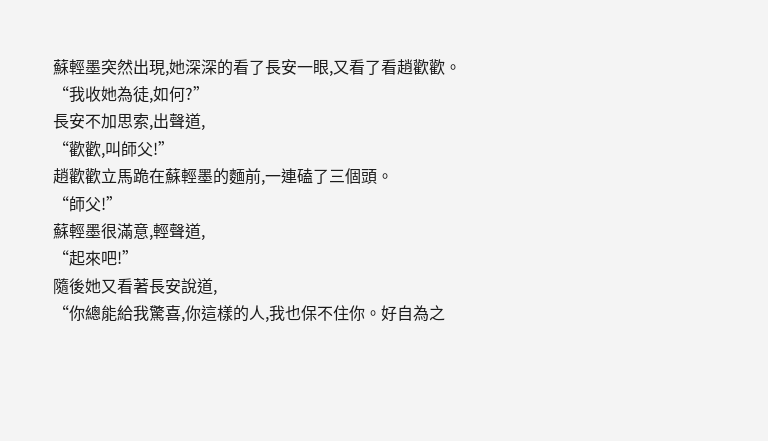蘇輕墨突然出現,她深深的看了長安一眼,又看了看趙歡歡。
“我收她為徒,如何?”
長安不加思索,出聲道,
“歡歡,叫師父!”
趙歡歡立馬跪在蘇輕墨的麵前,一連磕了三個頭。
“師父!”
蘇輕墨很滿意,輕聲道,
“起來吧!”
隨後她又看著長安說道,
“你總能給我驚喜,你這樣的人,我也保不住你。好自為之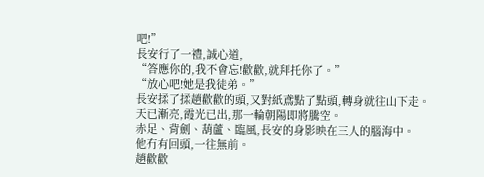吧!”
長安行了一禮,誠心道,
“答應你的,我不會忘!歡歡,就拜托你了。”
“放心吧!她是我徒弟。”
長安揉了揉趙歡歡的頭,又對紙鳶點了點頭,轉身就往山下走。
天已漸亮,霞光已出,那一輪朝陽即將騰空。
赤足、背劍、葫蘆、臨風,長安的身影映在三人的腦海中。
他冇有回頭,一往無前。
趙歡歡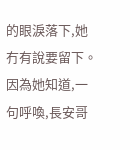的眼淚落下,她冇有說要留下。
因為她知道,一句呼喚,長安哥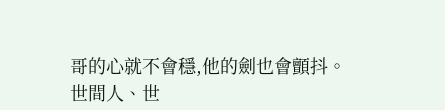哥的心就不會穩,他的劍也會顫抖。
世間人、世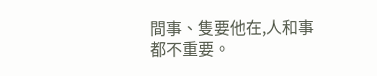間事、隻要他在,人和事都不重要。